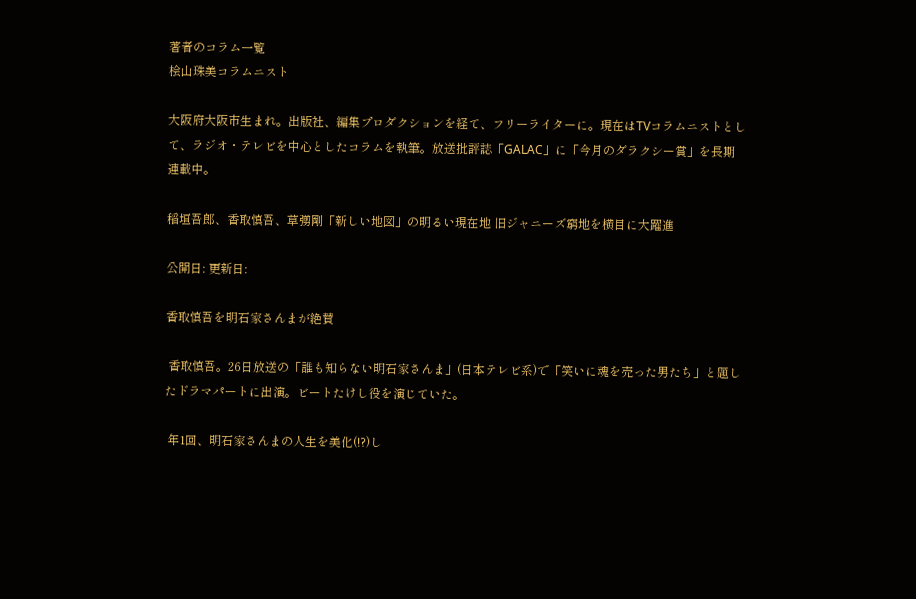著者のコラム一覧
桧山珠美コラムニスト

大阪府大阪市生まれ。出版社、編集プロダクションを経て、フリーライターに。現在はTVコラムニストとして、ラジオ・テレビを中心としたコラムを執筆。放送批評誌「GALAC」に「今月のダラクシー賞」を長期連載中。

稲垣吾郎、香取慎吾、草彅剛「新しい地図」の明るい現在地 旧ジャニーズ窮地を横目に大躍進

公開日: 更新日:

香取慎吾を明石家さんまが絶賛

 香取慎吾。26日放送の「誰も知らない明石家さんま」(日本テレビ系)で「笑いに魂を売った男たち」と題したドラマパートに出演。ビートたけし役を演じていた。

 年1回、明石家さんまの人生を美化(!?)し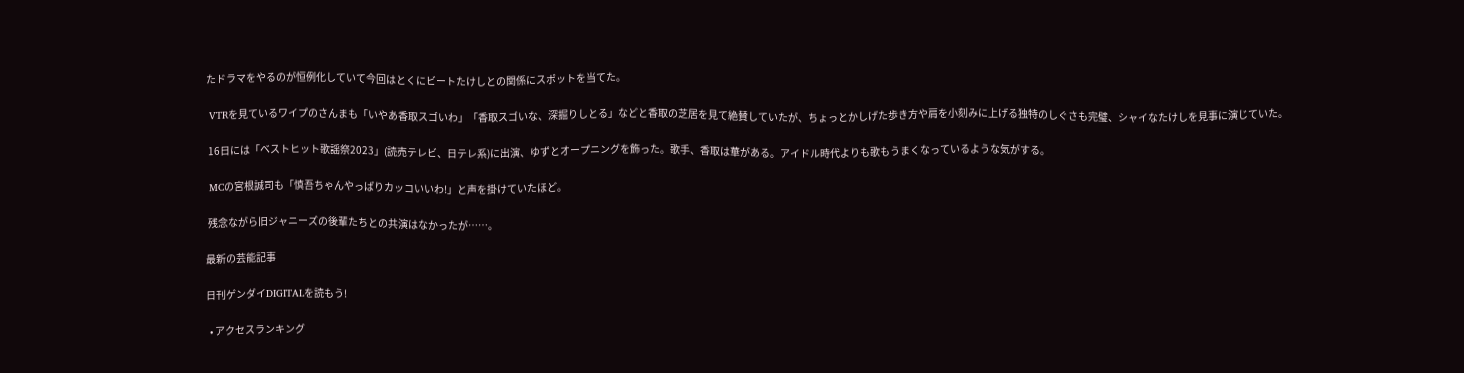たドラマをやるのが恒例化していて今回はとくにビートたけしとの関係にスポットを当てた。

 VTRを見ているワイプのさんまも「いやあ香取スゴいわ」「香取スゴいな、深掘りしとる」などと香取の芝居を見て絶賛していたが、ちょっとかしげた歩き方や肩を小刻みに上げる独特のしぐさも完璧、シャイなたけしを見事に演じていた。

 16日には「ベストヒット歌謡祭2023」(読売テレビ、日テレ系)に出演、ゆずとオープニングを飾った。歌手、香取は華がある。アイドル時代よりも歌もうまくなっているような気がする。

 MCの宮根誠司も「慎吾ちゃんやっぱりカッコいいわ!」と声を掛けていたほど。

 残念ながら旧ジャニーズの後輩たちとの共演はなかったが……。

最新の芸能記事

日刊ゲンダイDIGITALを読もう!

  • アクセスランキング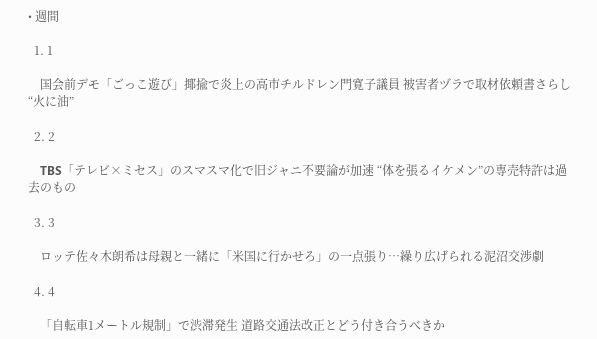• 週間

  1. 1

    国会前デモ「ごっこ遊び」揶揄で炎上の高市チルドレン門寛子議員 被害者ヅラで取材依頼書さらし“火に油”

  2. 2

    TBS「テレビ×ミセス」のスマスマ化で旧ジャニ不要論が加速 “体を張るイケメン”の専売特許は過去のもの

  3. 3

    ロッテ佐々木朗希は母親と一緒に「米国に行かせろ」の一点張り…繰り広げられる泥沼交渉劇

  4. 4

    「自転車1メートル規制」で渋滞発生 道路交通法改正とどう付き合うべきか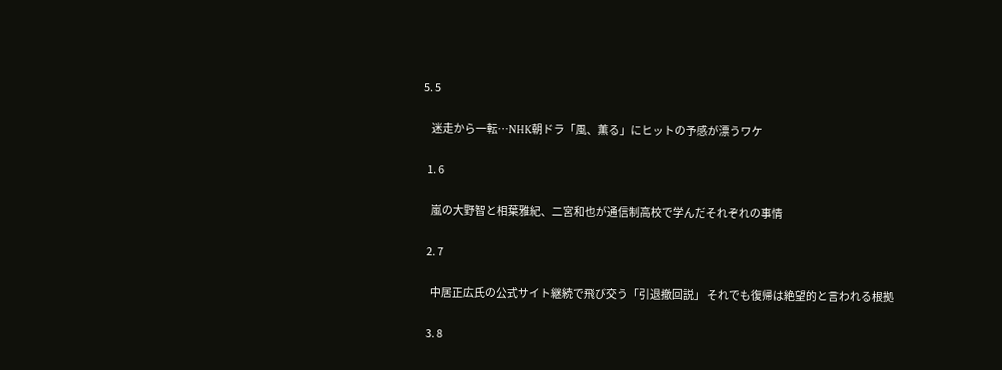5. 5

    迷走から一転…NHK朝ドラ「風、薫る」にヒットの予感が漂うワケ

  1. 6

    嵐の大野智と相葉雅紀、二宮和也が通信制高校で学んだそれぞれの事情

  2. 7

    中居正広氏の公式サイト継続で飛び交う「引退撤回説」 それでも復帰は絶望的と言われる根拠

  3. 8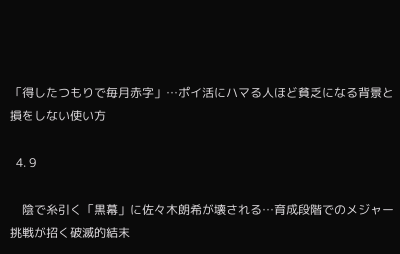「得したつもりで毎月赤字」…ポイ活にハマる人ほど貧乏になる背景と損をしない使い方

  4. 9

    陰で糸引く「黒幕」に佐々木朗希が壊される…育成段階でのメジャー挑戦が招く破滅的結末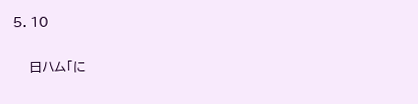5. 10

    日ハム「に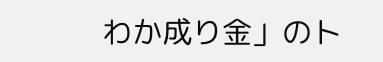わか成り金」のト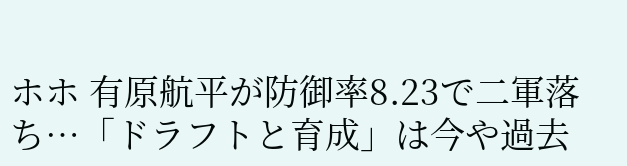ホホ 有原航平が防御率8.23で二軍落ち…「ドラフトと育成」は今や過去